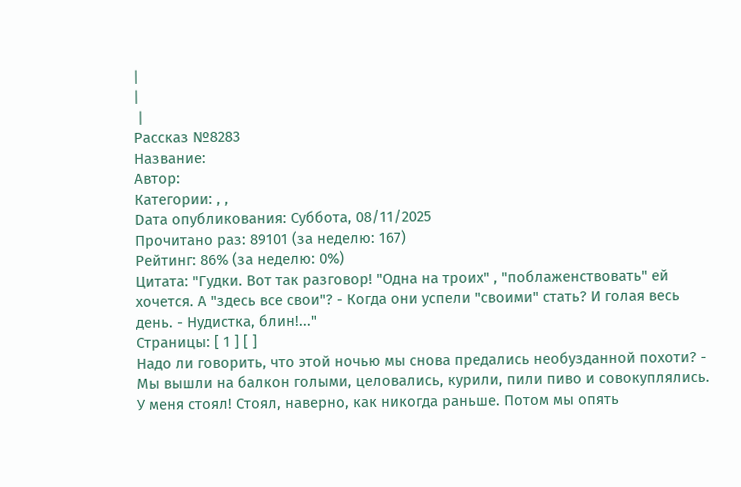|
|
 |
Рассказ №8283
Название:
Автор:
Категории: , ,
Dата опубликования: Суббота, 08/11/2025
Прочитано раз: 89101 (за неделю: 167)
Рейтинг: 86% (за неделю: 0%)
Цитата: "Гудки. Вот так разговор! "Одна на троих" , "поблаженствовать" ей хочется. А "здесь все свои"? - Когда они успели "своими" стать? И голая весь день. - Нудистка, блин!..."
Страницы: [ 1 ] [ ]
Надо ли говорить, что этой ночью мы снова предались необузданной похоти? - Мы вышли на балкон голыми, целовались, курили, пили пиво и совокуплялись. У меня стоял! Стоял, наверно, как никогда раньше. Потом мы опять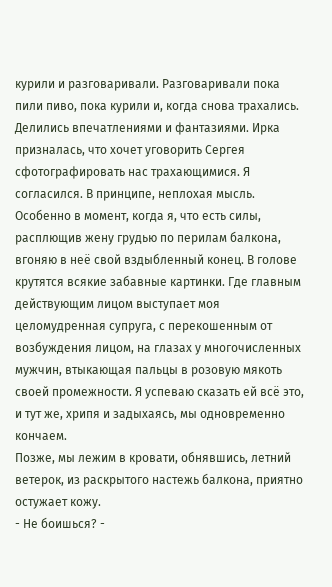курили и разговаривали. Разговаривали пока пили пиво, пока курили и, когда снова трахались. Делились впечатлениями и фантазиями. Ирка призналась, что хочет уговорить Сергея сфотографировать нас трахающимися. Я согласился. В принципе, неплохая мысль. Особенно в момент, когда я, что есть силы, расплющив жену грудью по перилам балкона, вгоняю в неё свой вздыбленный конец. В голове крутятся всякие забавные картинки. Где главным действующим лицом выступает моя целомудренная супруга, с перекошенным от возбуждения лицом, на глазах у многочисленных мужчин, втыкающая пальцы в розовую мякоть своей промежности. Я успеваю сказать ей всё это, и тут же, хрипя и задыхаясь, мы одновременно кончаем.
Позже, мы лежим в кровати, обнявшись, летний ветерок, из раскрытого настежь балкона, приятно остужает кожу.
- Не боишься? -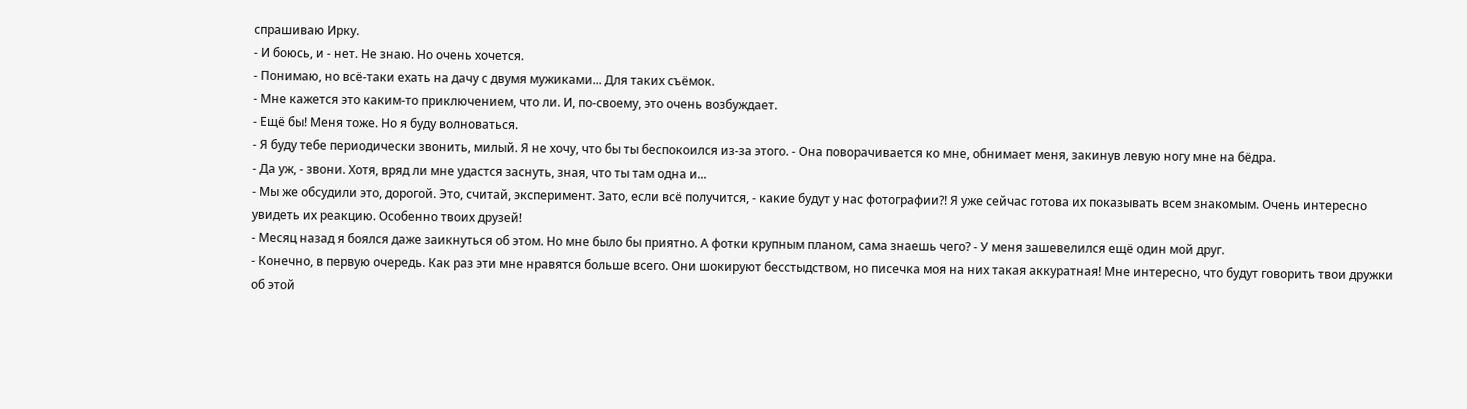спрашиваю Ирку.
- И боюсь, и - нет. Не знаю. Но очень хочется.
- Понимаю, но всё-таки ехать на дачу с двумя мужиками... Для таких съёмок.
- Мне кажется это каким-то приключением, что ли. И, по-своему, это очень возбуждает.
- Ещё бы! Меня тоже. Но я буду волноваться.
- Я буду тебе периодически звонить, милый. Я не хочу, что бы ты беспокоился из-за этого. - Она поворачивается ко мне, обнимает меня, закинув левую ногу мне на бёдра.
- Да уж, - звони. Хотя, вряд ли мне удастся заснуть, зная, что ты там одна и...
- Мы же обсудили это, дорогой. Это, считай, эксперимент. Зато, если всё получится, - какие будут у нас фотографии?! Я уже сейчас готова их показывать всем знакомым. Очень интересно увидеть их реакцию. Особенно твоих друзей!
- Месяц назад я боялся даже заикнуться об этом. Но мне было бы приятно. А фотки крупным планом, сама знаешь чего? - У меня зашевелился ещё один мой друг.
- Конечно, в первую очередь. Как раз эти мне нравятся больше всего. Они шокируют бесстыдством, но писечка моя на них такая аккуратная! Мне интересно, что будут говорить твои дружки об этой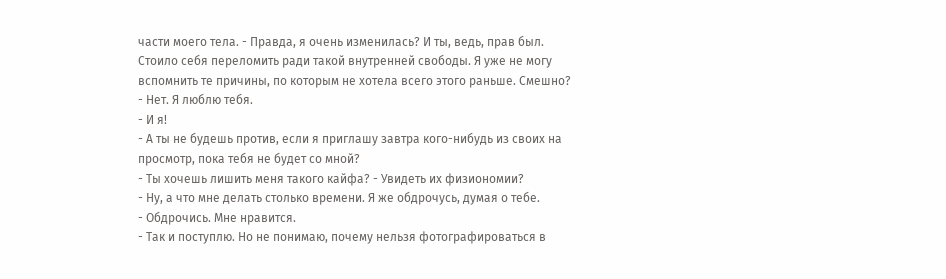части моего тела. - Правда, я очень изменилась? И ты, ведь, прав был. Стоило себя переломить ради такой внутренней свободы. Я уже не могу вспомнить те причины, по которым не хотела всего этого раньше. Смешно?
- Нет. Я люблю тебя.
- И я!
- А ты не будешь против, если я приглашу завтра кого-нибудь из своих на просмотр, пока тебя не будет со мной?
- Ты хочешь лишить меня такого кайфа? - Увидеть их физиономии?
- Ну, а что мне делать столько времени. Я же обдрочусь, думая о тебе.
- Обдрочись. Мне нравится.
- Так и поступлю. Но не понимаю, почему нельзя фотографироваться в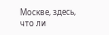Москве, здесь, что ли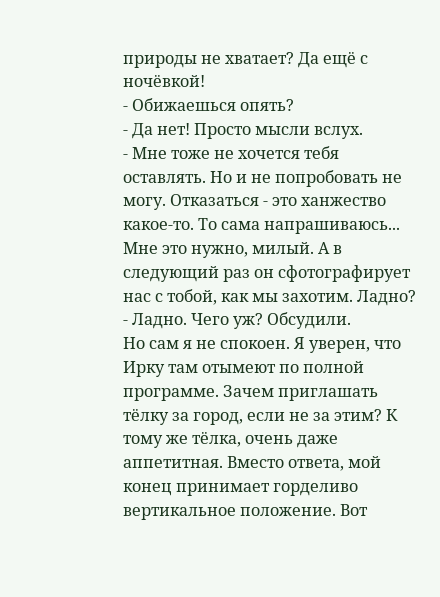природы не хватает? Да ещё с ночёвкой!
- Обижаешься опять?
- Да нет! Просто мысли вслух.
- Мне тоже не хочется тебя оставлять. Но и не попробовать не могу. Отказаться - это ханжество какое-то. То сама напрашиваюсь... Мне это нужно, милый. А в следующий раз он сфотографирует нас с тобой, как мы захотим. Ладно?
- Ладно. Чего уж? Обсудили.
Но сам я не спокоен. Я уверен, что Ирку там отымеют по полной программе. Зачем приглашать тёлку за город, если не за этим? К тому же тёлка, очень даже аппетитная. Вместо ответа, мой конец принимает горделиво вертикальное положение. Вот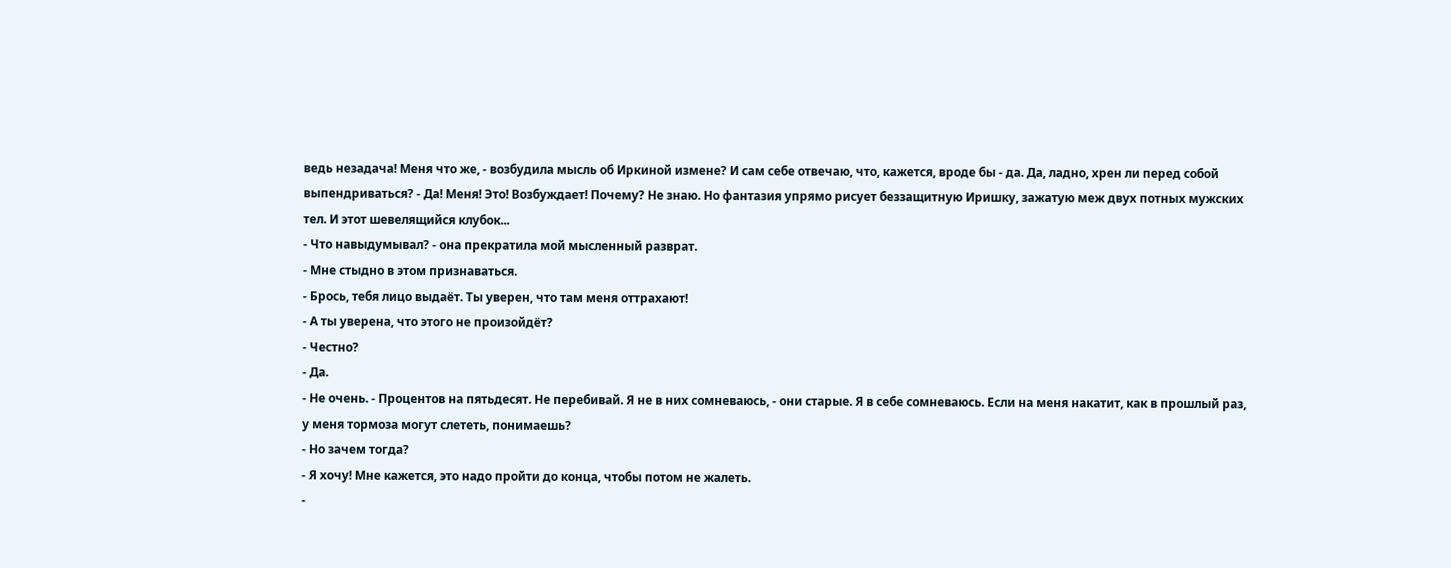ведь незадача! Меня что же, - возбудила мысль об Иркиной измене? И сам себе отвечаю, что, кажется, вроде бы - да. Да, ладно, хрен ли перед собой выпендриваться? - Да! Меня! Это! Возбуждает! Почему? Не знаю. Но фантазия упрямо рисует беззащитную Иришку, зажатую меж двух потных мужских тел. И этот шевелящийся клубок...
- Что навыдумывал? - она прекратила мой мысленный разврат.
- Мне стыдно в этом признаваться.
- Брось, тебя лицо выдаёт. Ты уверен, что там меня оттрахают!
- А ты уверена, что этого не произойдёт?
- Честно?
- Да.
- Не очень. - Процентов на пятьдесят. Не перебивай. Я не в них сомневаюсь, - они старые. Я в себе сомневаюсь. Если на меня накатит, как в прошлый раз, у меня тормоза могут слететь, понимаешь?
- Но зачем тогда?
- Я хочу! Мне кажется, это надо пройти до конца, чтобы потом не жалеть.
-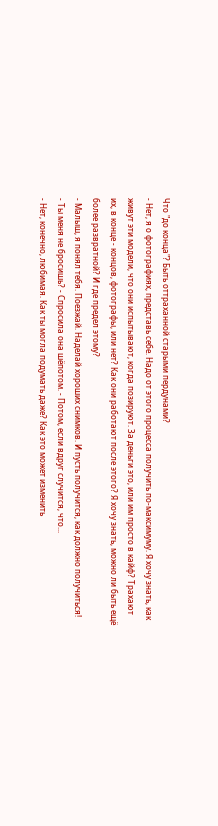Что "до конца"? Быть оттраханной старыми пердунами?
- Нет, я о фотографиях, представь себе. Надо от этого процесса получить по-максимуму. Я хочу знать, как живут эти модели, что они испытывают, когда позируют. За деньги это, или им просто в кайф? Трахают их, в конце - концов, фотографы, или нет? Как они работают после этого? Я хочу знать, можно ли быть ещё более развратной? И где предел этому?
- Малыш, я понял тебя. Поезжай. Наделай хороших снимков. И пусть получится, как должно получиться!
- Ты меня не бросишь? - Спросила она шёпотом. - Потом, если вдруг случится, что...
- Нет, конечно, любимая. Как ты могла подумать даже? Как это может изменить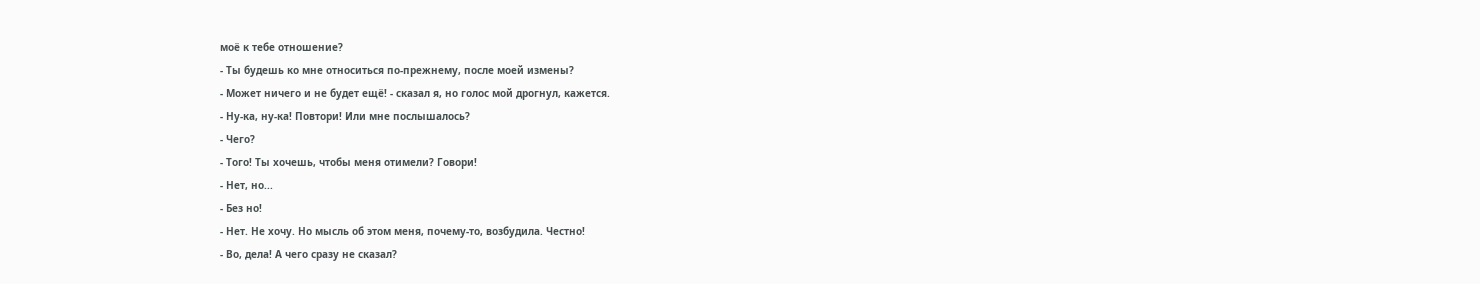моё к тебе отношение?
- Ты будешь ко мне относиться по-прежнему, после моей измены?
- Может ничего и не будет ещё! - сказал я, но голос мой дрогнул, кажется.
- Ну-ка, ну-ка! Повтори! Или мне послышалось?
- Чего?
- Того! Ты хочешь, чтобы меня отимели? Говори!
- Нет, но...
- Без но!
- Нет. Не хочу. Но мысль об этом меня, почему-то, возбудила. Честно!
- Во, дела! А чего сразу не сказал?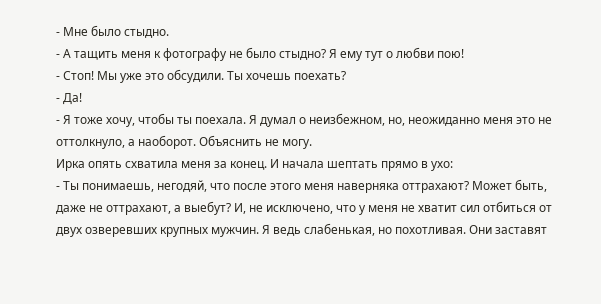- Мне было стыдно.
- А тащить меня к фотографу не было стыдно? Я ему тут о любви пою!
- Стоп! Мы уже это обсудили. Ты хочешь поехать?
- Да!
- Я тоже хочу, чтобы ты поехала. Я думал о неизбежном, но, неожиданно меня это не оттолкнуло, а наоборот. Объяснить не могу.
Ирка опять схватила меня за конец. И начала шептать прямо в ухо:
- Ты понимаешь, негодяй, что после этого меня наверняка оттрахают? Может быть, даже не оттрахают, а выебут? И, не исключено, что у меня не хватит сил отбиться от двух озверевших крупных мужчин. Я ведь слабенькая, но похотливая. Они заставят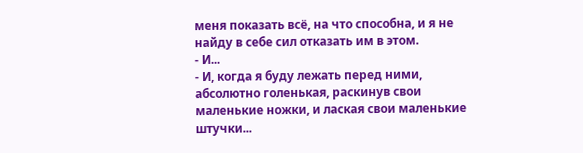меня показать всё, на что способна, и я не найду в себе сил отказать им в этом.
- И...
- И, когда я буду лежать перед ними, абсолютно голенькая, раскинув свои маленькие ножки, и лаская свои маленькие штучки...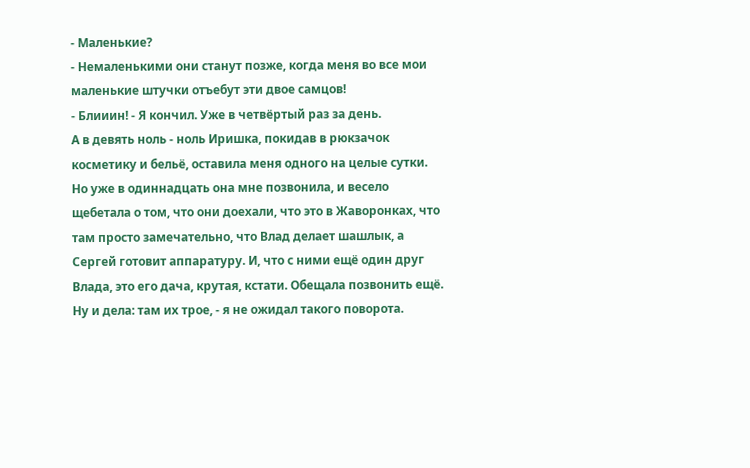- Маленькие?
- Немаленькими они станут позже, когда меня во все мои маленькие штучки отъебут эти двое самцов!
- Блииин! - Я кончил. Уже в четвёртый раз за день.
А в девять ноль - ноль Иришка, покидав в рюкзачок косметику и бельё, оставила меня одного на целые сутки. Но уже в одиннадцать она мне позвонила, и весело щебетала о том, что они доехали, что это в Жаворонках, что там просто замечательно, что Влад делает шашлык, а Сергей готовит аппаратуру. И, что с ними ещё один друг Влада, это его дача, крутая, кстати. Обещала позвонить ещё. Ну и дела: там их трое, - я не ожидал такого поворота.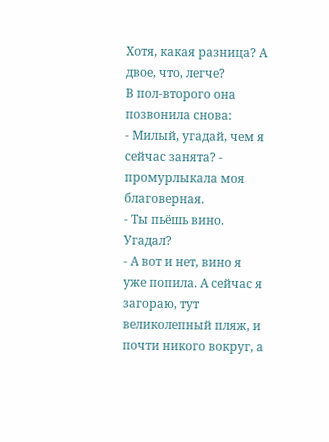Хотя, какая разница? А двое, что, легче?
В пол-второго она позвонила снова:
- Милый, угадай, чем я сейчас занята? - промурлыкала моя благоверная.
- Ты пьёшь вино. Угадал?
- А вот и нет, вино я уже попила. А сейчас я загораю, тут великолепный пляж, и почти никого вокруг, а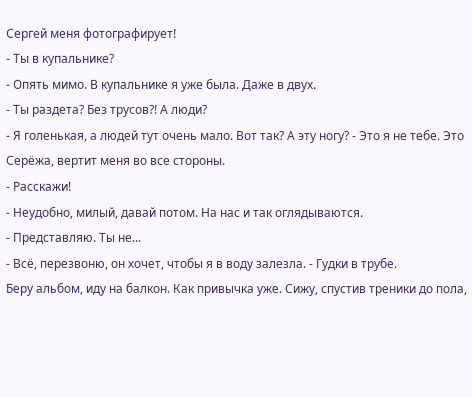Сергей меня фотографирует!
- Ты в купальнике?
- Опять мимо. В купальнике я уже была. Даже в двух.
- Ты раздета? Без трусов?! А люди?
- Я голенькая, а людей тут очень мало. Вот так? А эту ногу? - Это я не тебе. Это Серёжа, вертит меня во все стороны.
- Расскажи!
- Неудобно, милый, давай потом. На нас и так оглядываются.
- Представляю. Ты не...
- Всё, перезвоню, он хочет, чтобы я в воду залезла. - Гудки в трубе.
Беру альбом, иду на балкон. Как привычка уже. Сижу, спустив треники до пола,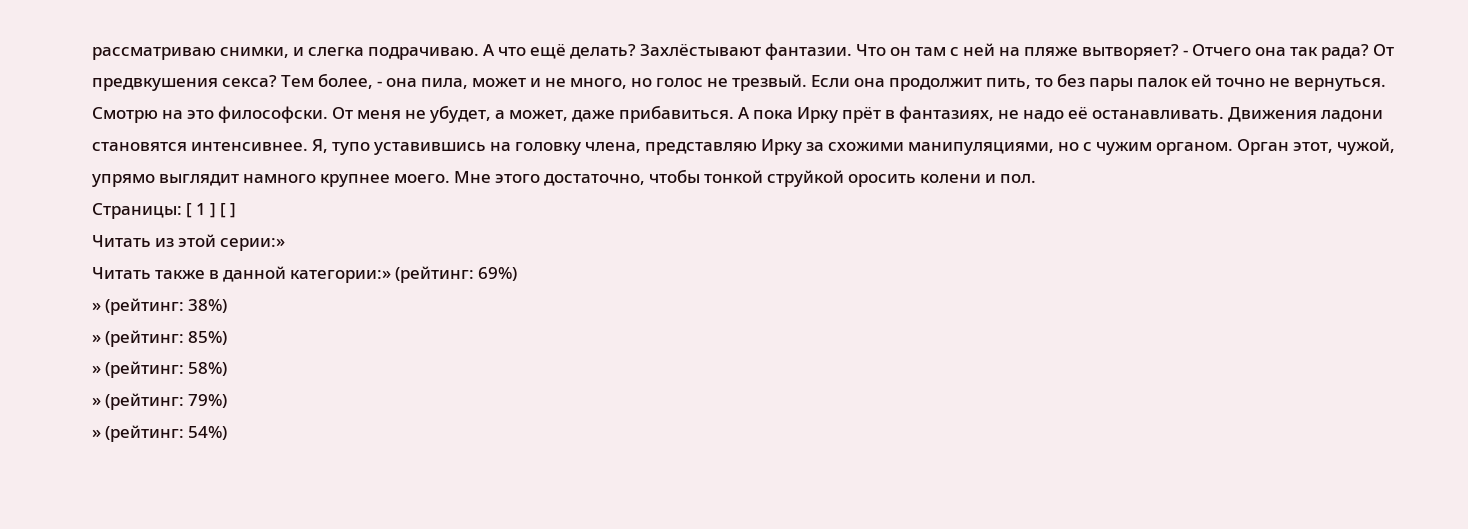рассматриваю снимки, и слегка подрачиваю. А что ещё делать? Захлёстывают фантазии. Что он там с ней на пляже вытворяет? - Отчего она так рада? От предвкушения секса? Тем более, - она пила, может и не много, но голос не трезвый. Если она продолжит пить, то без пары палок ей точно не вернуться. Смотрю на это философски. От меня не убудет, а может, даже прибавиться. А пока Ирку прёт в фантазиях, не надо её останавливать. Движения ладони становятся интенсивнее. Я, тупо уставившись на головку члена, представляю Ирку за схожими манипуляциями, но с чужим органом. Орган этот, чужой, упрямо выглядит намного крупнее моего. Мне этого достаточно, чтобы тонкой струйкой оросить колени и пол.
Страницы: [ 1 ] [ ]
Читать из этой серии:»
Читать также в данной категории:» (рейтинг: 69%)
» (рейтинг: 38%)
» (рейтинг: 85%)
» (рейтинг: 58%)
» (рейтинг: 79%)
» (рейтинг: 54%)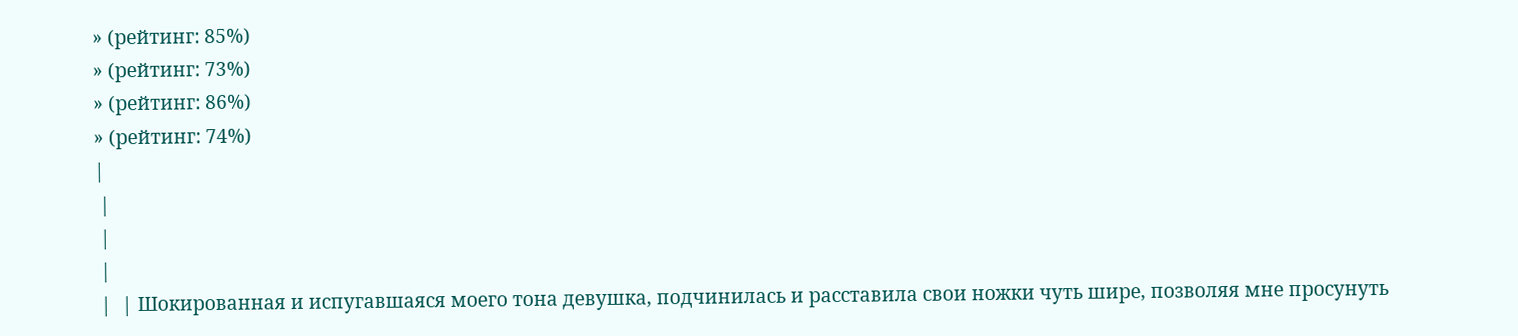» (рейтинг: 85%)
» (рейтинг: 73%)
» (рейтинг: 86%)
» (рейтинг: 74%)
|
 |
 |
 |
 |  | Шокированная и испугавшаяся моего тона девушка, подчинилась и расставила свои ножки чуть шире, позволяя мне просунуть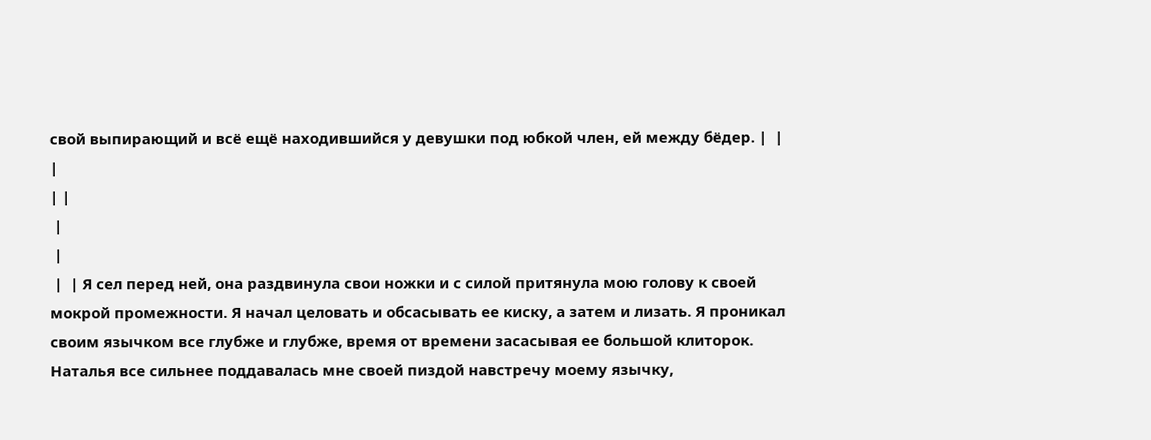свой выпирающий и всё ещё находившийся у девушки под юбкой член, ей между бёдер. |  |  |
| |
 |
 |
 |  | Я сел перед ней, она раздвинула свои ножки и с силой притянула мою голову к своей мокрой промежности. Я начал целовать и обсасывать ее киску, а затем и лизать. Я проникал своим язычком все глубже и глубже, время от времени засасывая ее большой клиторок. Наталья все сильнее поддавалась мне своей пиздой навстречу моему язычку,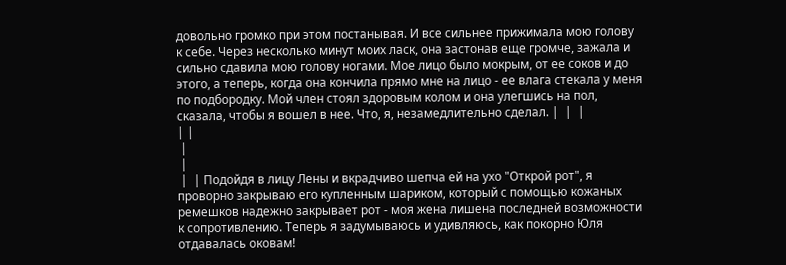довольно громко при этом постанывая. И все сильнее прижимала мою голову к себе. Через несколько минут моих ласк, она застонав еще громче, зажала и сильно сдавила мою голову ногами. Мое лицо было мокрым, от ее соков и до этого, а теперь, когда она кончила прямо мне на лицо - ее влага стекала у меня по подбородку. Мой член стоял здоровым колом и она улегшись на пол, сказала, чтобы я вошел в нее. Что, я, незамедлительно сделал. |  |  |
| |
 |
 |
 |  | Подойдя в лицу Лены и вкрадчиво шепча ей на ухо "Открой рот", я проворно закрываю его купленным шариком, который с помощью кожаных ремешков надежно закрывает рот - моя жена лишена последней возможности к сопротивлению. Теперь я задумываюсь и удивляюсь, как покорно Юля отдавалась оковам!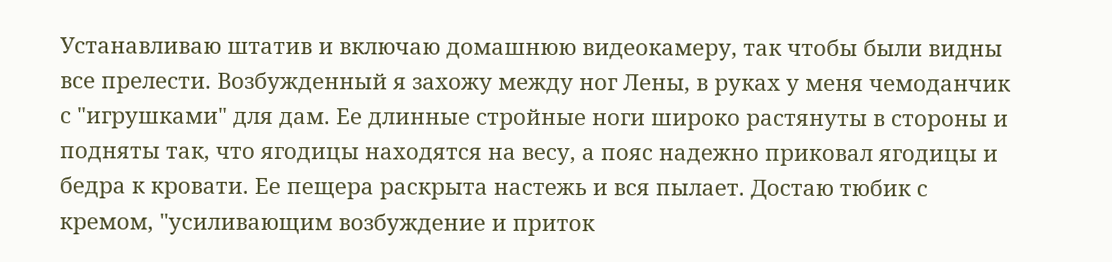Устанавливаю штатив и включаю домашнюю видеокамеру, так чтобы были видны все прелести. Возбужденный я захожу между ног Лены, в руках у меня чемоданчик с "игрушками" для дам. Ее длинные стройные ноги широко растянуты в стороны и подняты так, что ягодицы находятся на весу, а пояс надежно приковал ягодицы и бедра к кровати. Ее пещера раскрыта настежь и вся пылает. Достаю тюбик с кремом, "усиливающим возбуждение и приток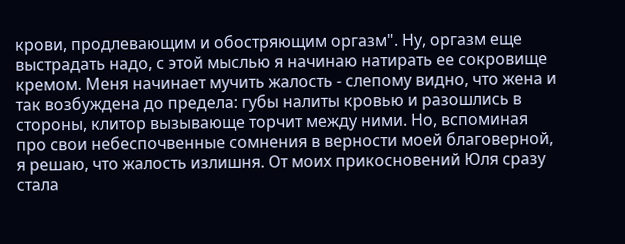крови, продлевающим и обостряющим оргазм". Ну, оргазм еще выстрадать надо, с этой мыслью я начинаю натирать ее сокровище кремом. Меня начинает мучить жалость - слепому видно, что жена и так возбуждена до предела: губы налиты кровью и разошлись в стороны, клитор вызывающе торчит между ними. Но, вспоминая про свои небеспочвенные сомнения в верности моей благоверной, я решаю, что жалость излишня. От моих прикосновений Юля сразу стала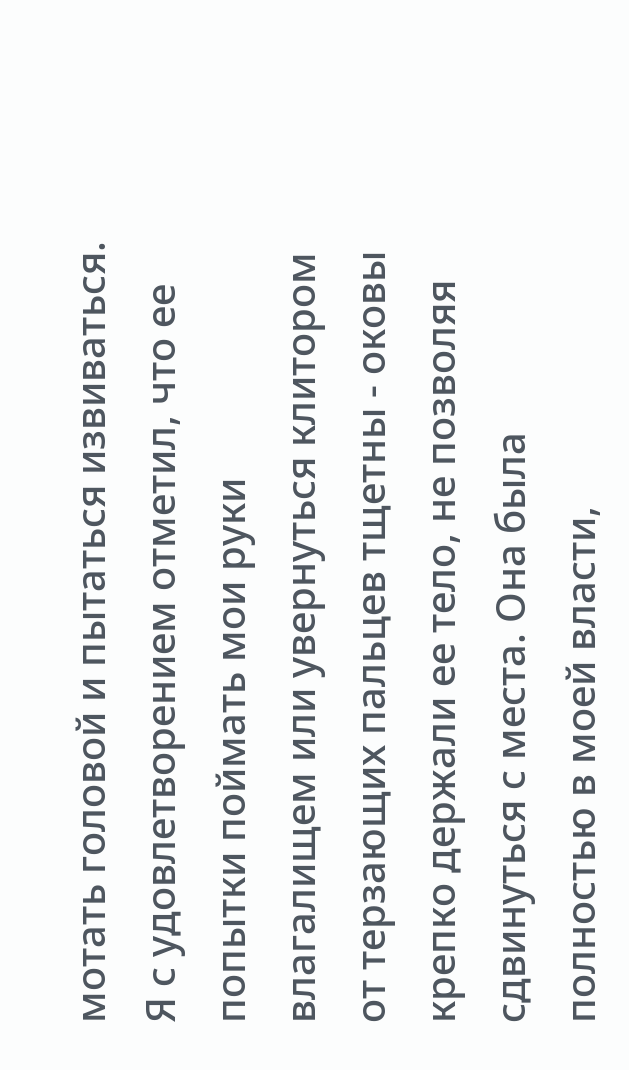мотать головой и пытаться извиваться. Я с удовлетворением отметил, что ее попытки поймать мои руки влагалищем или увернуться клитором от терзающих пальцев тщетны - оковы крепко держали ее тело, не позволяя сдвинуться с места. Она была полностью в моей власти,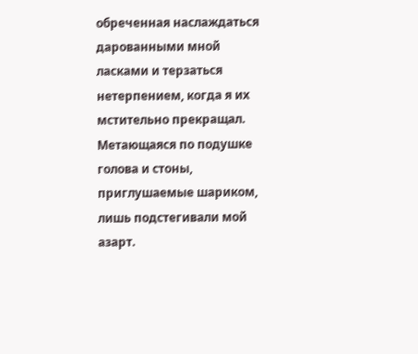обреченная наслаждаться дарованными мной ласками и терзаться нетерпением, когда я их мстительно прекращал. Метающаяся по подушке голова и стоны, приглушаемые шариком, лишь подстегивали мой азарт.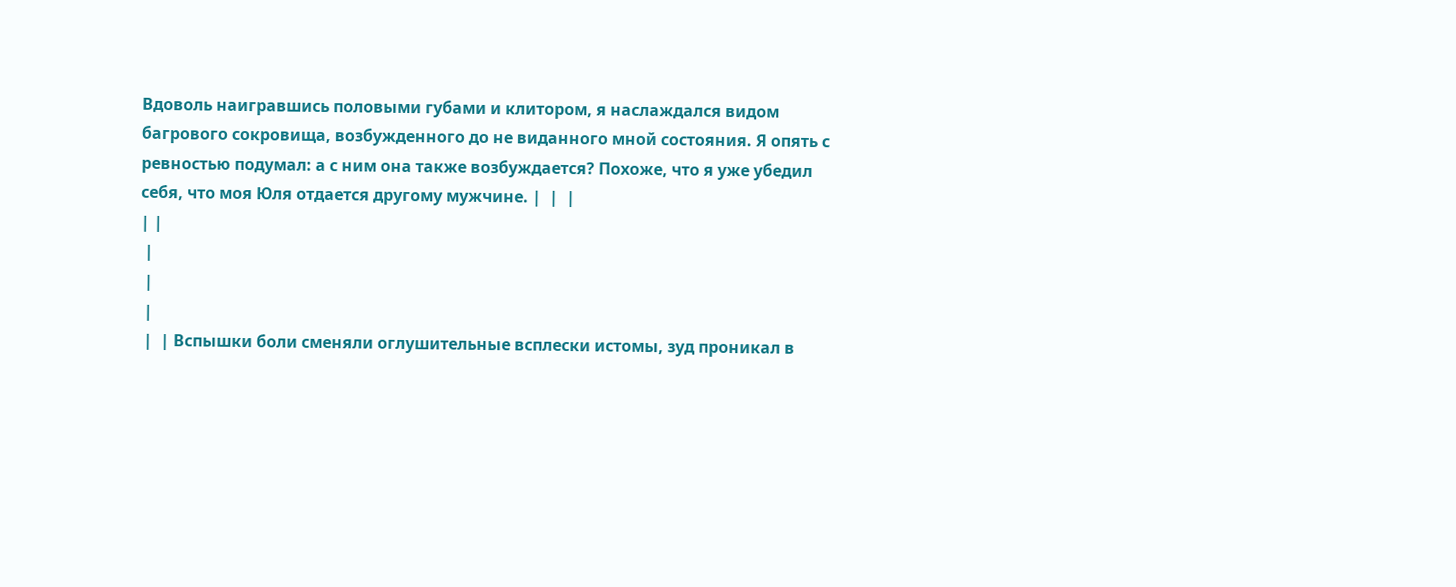Вдоволь наигравшись половыми губами и клитором, я наслаждался видом багрового сокровища, возбужденного до не виданного мной состояния. Я опять с ревностью подумал: а с ним она также возбуждается? Похоже, что я уже убедил себя, что моя Юля отдается другому мужчине. |  |  |
| |
 |
 |
 |
 |  | Вспышки боли сменяли оглушительные всплески истомы, зуд проникал в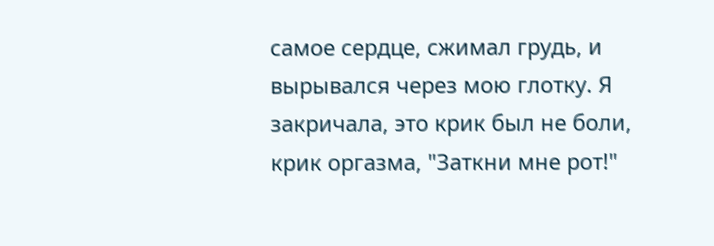самое сердце, сжимал грудь, и вырывался через мою глотку. Я закричала, это крик был не боли, крик оргазма, "Заткни мне рот!"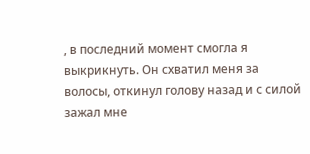, в последний момент смогла я выкрикнуть. Он схватил меня за волосы, откинул голову назад и с силой зажал мне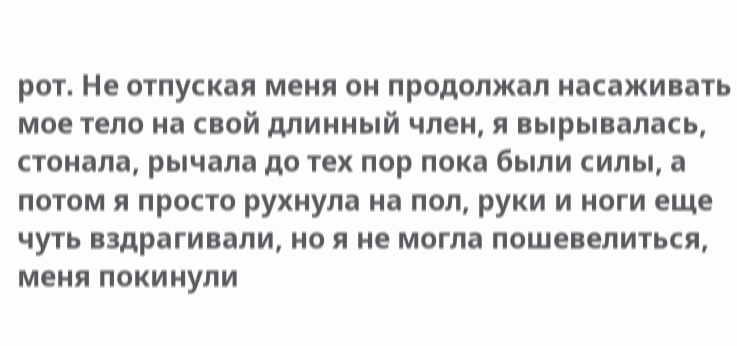рот. Не отпуская меня он продолжал насаживать мое тело на свой длинный член, я вырывалась, стонала, рычала до тех пор пока были силы, а потом я просто рухнула на пол, руки и ноги еще чуть вздрагивали, но я не могла пошевелиться, меня покинули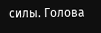силы. Голова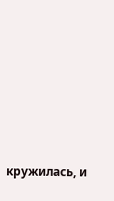кружилась, и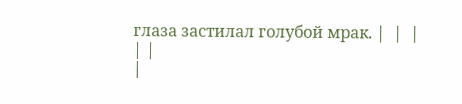глаза застилал голубой мрак. |  |  |
| |
|